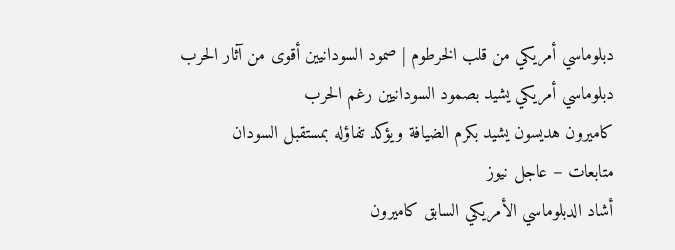دبلوماسي أمريكي من قلب الخرطوم | صمود السودانيين أقوى من آثار الحرب
دبلوماسي أمريكي يشيد بصمود السودانيين رغم الحرب
كاميرون هديسون يشيد بكرم الضيافة ويؤكد تفاؤله بمستقبل السودان
متابعات – عاجل نيوز
أشاد الدبلوماسي الأمريكي السابق كاميرون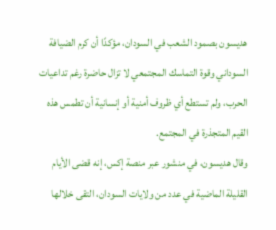هديسون بصمود الشعب في السودان، مؤكدًا أن كرم الضيافة السوداني وقوة التماسك المجتمعي لا تزال حاضرة رغم تداعيات الحرب، ولم تستطع أي ظروف أمنية أو إنسانية أن تطمس هذه القيم المتجذرة في المجتمع.
وقال هديسون، في منشور عبر منصة إكس، إنه قضى الأيام القليلة الماضية في عدد من ولايات السودان، التقى خلالها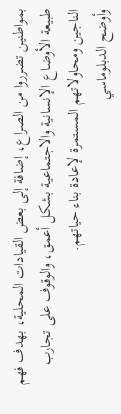بمواطنين تضرروا من الصراع، إضافة إلى بعض القيادات المحلية، بهدف فهم طبيعة الأوضاع الإنسانية والاجتماعية بشكل أعمق، والوقوف على تجارب الناجين ومحاولاتهم المستمرة لإعادة بناء حياتهم.
وأوضح الدبلوماسي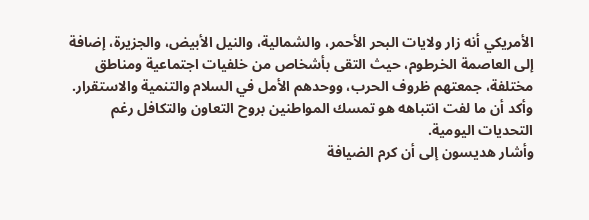الأمريكي أنه زار ولايات البحر الأحمر، والشمالية، والنيل الأبيض، والجزيرة، إضافة إلى العاصمة الخرطوم، حيث التقى بأشخاص من خلفيات اجتماعية ومناطق مختلفة، جمعتهم ظروف الحرب، ووحدهم الأمل في السلام والتنمية والاستقرار.
وأكد أن ما لفت انتباهه هو تمسك المواطنين بروح التعاون والتكافل رغم التحديات اليومية.
وأشار هديسون إلى أن كرم الضيافة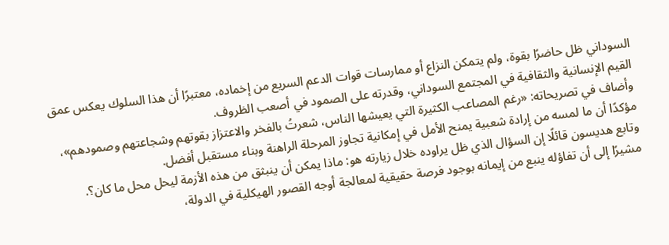السوداني ظل حاضرًا بقوة، ولم يتمكن النزاع أو ممارسات قوات الدعم السريع من إخماده، معتبرًا أن هذا السلوك يعكس عمق القيم الإنسانية والثقافية في المجتمع السوداني، وقدرته على الصمود في أصعب الظروف.
وأضاف في تصريحاته: «رغم المصاعب الكثيرة التي يعيشها الناس، شعرتُ بالفخر والاعتزاز بقوتهم وشجاعتهم وصمودهم»، مؤكدًا أن ما لمسه من إرادة شعبية يمنح الأمل في إمكانية تجاوز المرحلة الراهنة وبناء مستقبل أفضل.
وتابع هديسون قائلًا إن السؤال الذي ظل يراوده خلال زيارته هو: ماذا يمكن أن ينبثق من هذه الأزمة ليحل محل ما كان؟.
مشيرًا إلى أن تفاؤله ينبع من إيمانه بوجود فرصة حقيقية لمعالجة أوجه القصور الهيكلية في الدولة،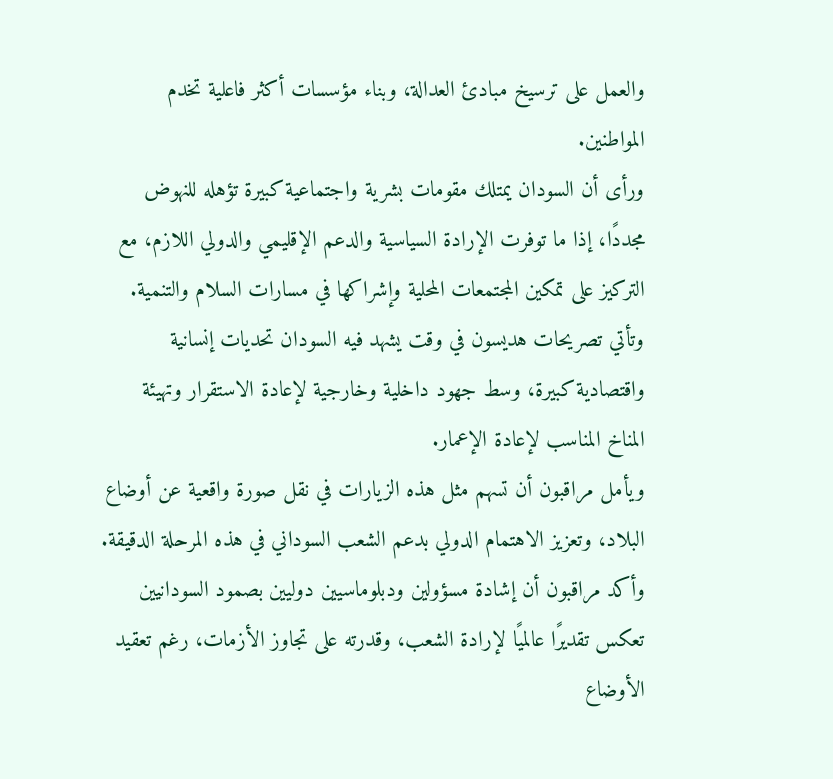والعمل على ترسيخ مبادئ العدالة، وبناء مؤسسات أكثر فاعلية تخدم المواطنين.
ورأى أن السودان يمتلك مقومات بشرية واجتماعية كبيرة تؤهله للنهوض مجددًا، إذا ما توفرت الإرادة السياسية والدعم الإقليمي والدولي اللازم، مع التركيز على تمكين المجتمعات المحلية وإشراكها في مسارات السلام والتنمية.
وتأتي تصريحات هديسون في وقت يشهد فيه السودان تحديات إنسانية واقتصادية كبيرة، وسط جهود داخلية وخارجية لإعادة الاستقرار وتهيئة المناخ المناسب لإعادة الإعمار.
ويأمل مراقبون أن تسهم مثل هذه الزيارات في نقل صورة واقعية عن أوضاع البلاد، وتعزيز الاهتمام الدولي بدعم الشعب السوداني في هذه المرحلة الدقيقة.
وأكد مراقبون أن إشادة مسؤولين ودبلوماسيين دوليين بصمود السودانيين تعكس تقديرًا عالميًا لإرادة الشعب، وقدرته على تجاوز الأزمات، رغم تعقيد الأوضاع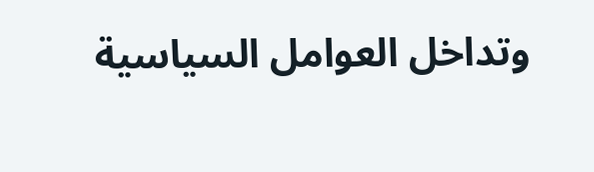وتداخل العوامل السياسية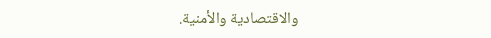والاقتصادية والأمنية.